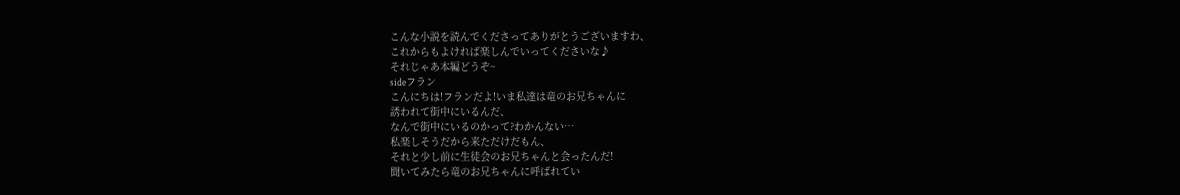こんな小説を読んでくださってありがとうございますわ、
これからもよければ楽しんでいってくださいな♪
それじゃあ本編どうぞ~
sideフラン
こんにちは!フランだよ!いま私達は竜のお兄ちゃんに
誘われて街中にいるんだ、
なんで街中にいるのかって?わかんない…
私楽しそうだから来ただけだもん、
それと少し前に生徒会のお兄ちゃんと会ったんだ!
聞いてみたら竜のお兄ちゃんに呼ばれてい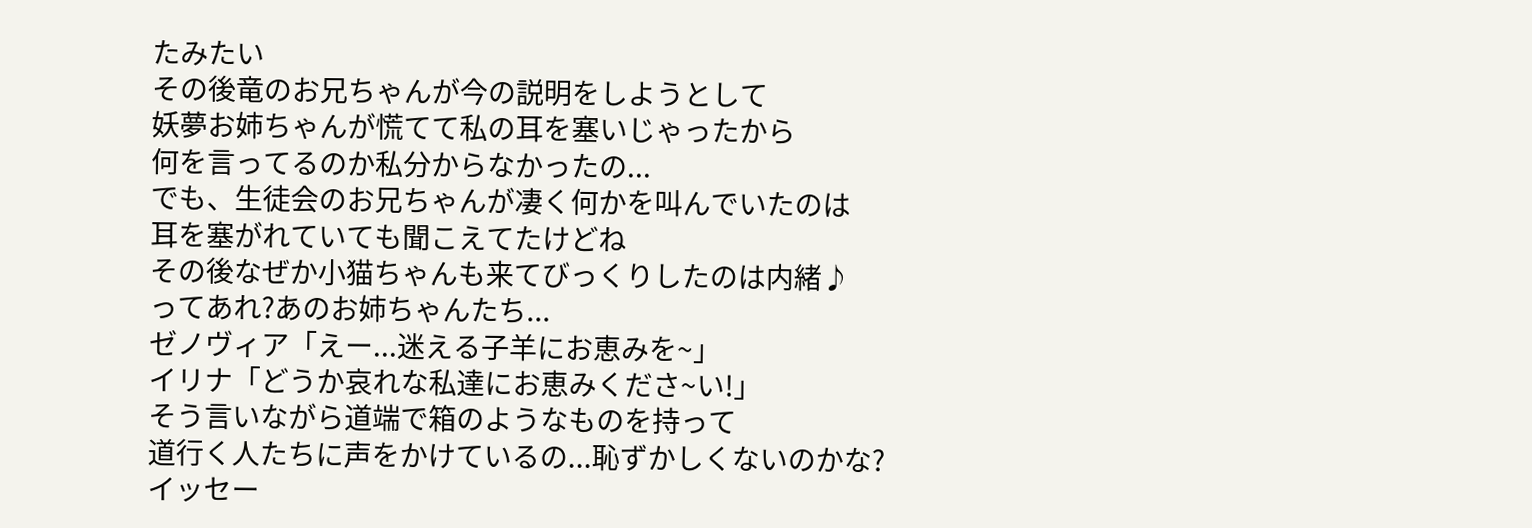たみたい
その後竜のお兄ちゃんが今の説明をしようとして
妖夢お姉ちゃんが慌てて私の耳を塞いじゃったから
何を言ってるのか私分からなかったの...
でも、生徒会のお兄ちゃんが凄く何かを叫んでいたのは
耳を塞がれていても聞こえてたけどね
その後なぜか小猫ちゃんも来てびっくりしたのは内緒♪
ってあれ?あのお姉ちゃんたち...
ゼノヴィア「えー...迷える子羊にお恵みを~」
イリナ「どうか哀れな私達にお恵みくださ~い!」
そう言いながら道端で箱のようなものを持って
道行く人たちに声をかけているの...恥ずかしくないのかな?
イッセー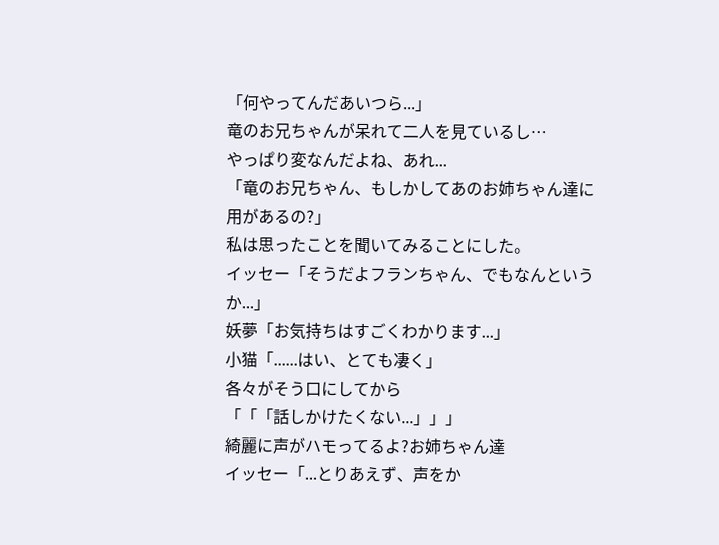「何やってんだあいつら...」
竜のお兄ちゃんが呆れて二人を見ているし…
やっぱり変なんだよね、あれ...
「竜のお兄ちゃん、もしかしてあのお姉ちゃん達に用があるの?」
私は思ったことを聞いてみることにした。
イッセー「そうだよフランちゃん、でもなんというか...」
妖夢「お気持ちはすごくわかります...」
小猫「......はい、とても凄く」
各々がそう口にしてから
「「「話しかけたくない...」」」
綺麗に声がハモってるよ?お姉ちゃん達
イッセー「...とりあえず、声をか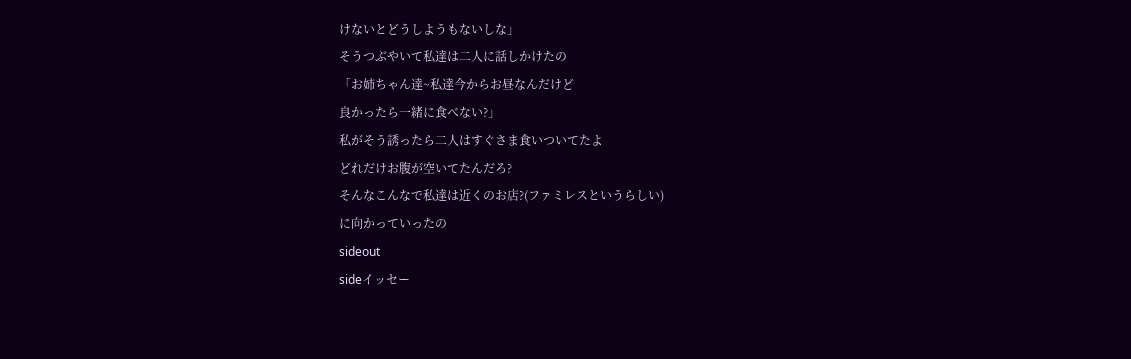けないとどうしようもないしな」
そうつぶやいて私達は二人に話しかけたの
「お姉ちゃん達~私達今からお昼なんだけど
良かったら一緒に食べない?」
私がそう誘ったら二人はすぐさま食いついてたよ
どれだけお腹が空いてたんだろ?
そんなこんなで私達は近くのお店?(ファミレスというらしい)
に向かっていったの
sideout
sideイッセー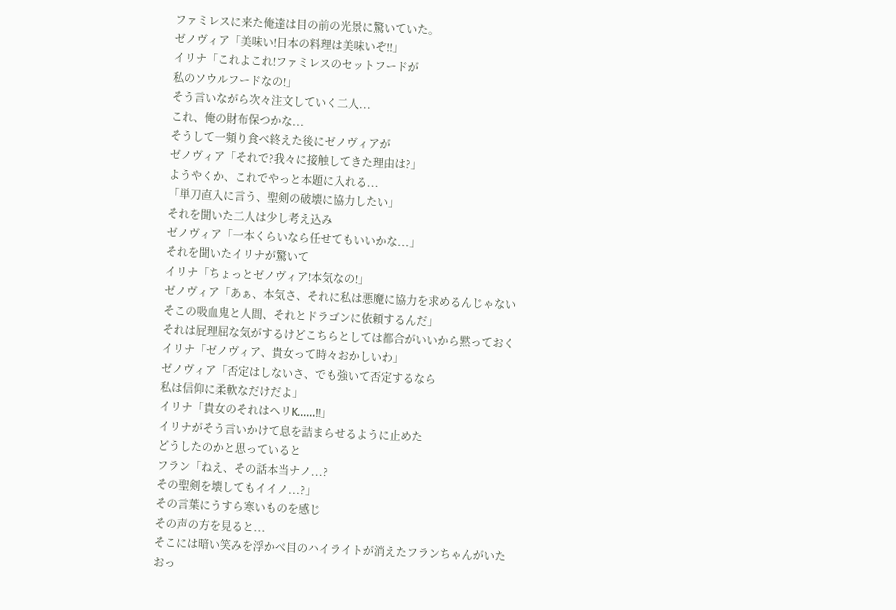ファミレスに来た俺達は目の前の光景に驚いていた。
ゼノヴィア「美味い!日本の料理は美味いぞ!!」
イリナ「これよこれ!ファミレスのセットフードが
私のソウルフードなの!」
そう言いながら次々注文していく二人...
これ、俺の財布保つかな...
そうして一頻り食べ終えた後にゼノヴィアが
ゼノヴィア「それで?我々に接触してきた理由は?」
ようやくか、これでやっと本題に入れる...
「単刀直入に言う、聖剣の破壊に協力したい」
それを聞いた二人は少し考え込み
ゼノヴィア「一本くらいなら任せてもいいかな...」
それを聞いたイリナが驚いて
イリナ「ちょっとゼノヴィア!本気なの!」
ゼノヴィア「あぁ、本気さ、それに私は悪魔に協力を求めるんじゃない
そこの吸血鬼と人間、それとドラゴンに依頼するんだ」
それは屁理屈な気がするけどこちらとしては都合がいいから黙っておく
イリナ「ゼノヴィア、貴女って時々おかしいわ」
ゼノヴィア「否定はしないさ、でも強いて否定するなら
私は信仰に柔軟なだけだよ」
イリナ「貴女のそれはヘリK......‼」
イリナがそう言いかけて息を詰まらせるように止めた
どうしたのかと思っていると
フラン「ねえ、その話本当ナノ...?
その聖剣を壊してもイイノ...?」
その言葉にうすら寒いものを感じ
その声の方を見ると...
そこには暗い笑みを浮かべ目のハイライトが消えたフランちゃんがいた
おっ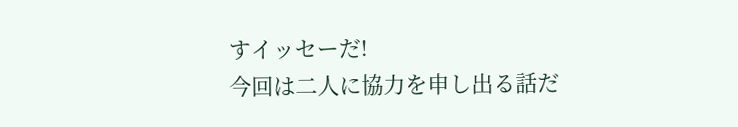すイッセーだ!
今回は二人に協力を申し出る話だ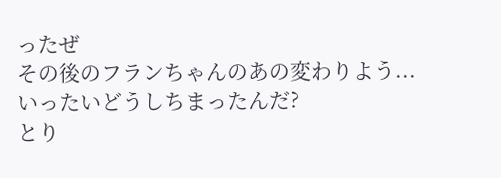ったぜ
その後のフランちゃんのあの変わりよう...
いったいどうしちまったんだ?
とり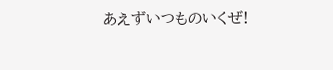あえずいつものいくぜ!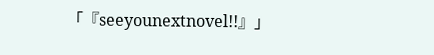「『seeyounextnovel!!』」